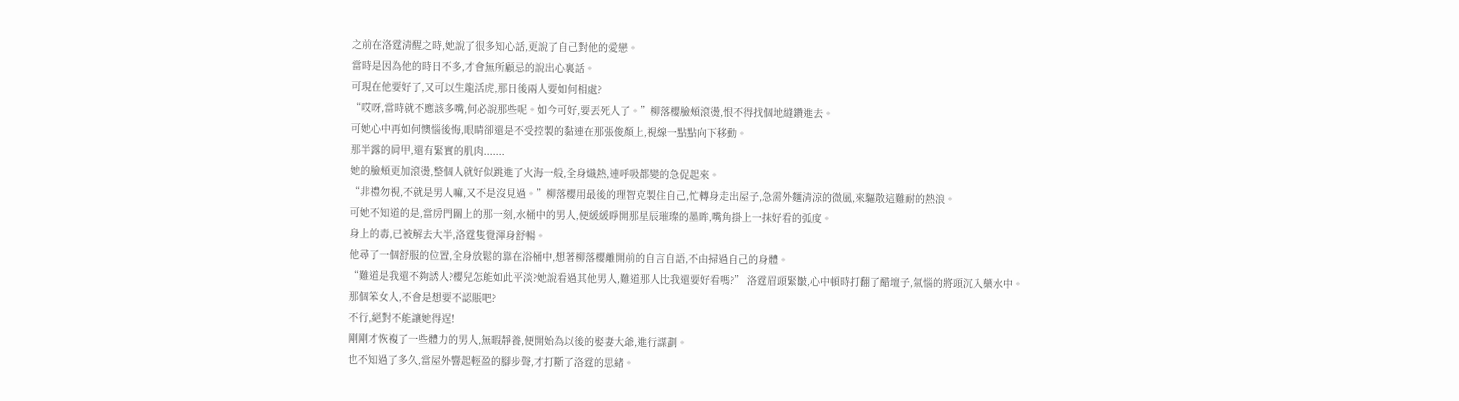之前在洛霆清醒之時,她說了很多知心話,更說了自己對他的愛戀。
當時是因為他的時日不多,才會無所顧忌的說出心裏話。
可現在他要好了,又可以生龍活虎,那日後兩人要如何相處?
“哎呀,當時就不應該多嘴,何必說那些呢。如今可好,要丟死人了。”柳落櫻臉頰滾燙,恨不得找個地縫鑽進去。
可她心中再如何懊惱後悔,眼睛卻還是不受控製的黏連在那張俊顏上,視線一點點向下移動。
那半露的肩甲,還有緊實的肌肉.......
她的臉頰更加滾燙,整個人就好似跳進了火海一般,全身熾熱,連呼吸都變的急促起來。
“非禮勿視,不就是男人嘛,又不是沒見過。”柳落櫻用最後的理智克製住自己,忙轉身走出屋子,急需外麵清涼的微風,來驅散這難耐的熱浪。
可她不知道的是,當房門關上的那一刻,水桶中的男人,便緩緩睜開那星辰璀璨的墨眸,嘴角掛上一抹好看的弧度。
身上的毒,已被解去大半,洛霆隻覺渾身舒暢。
他尋了一個舒服的位置,全身放鬆的靠在浴桶中,想著柳落櫻離開前的自言自語,不由掃過自己的身體。
“難道是我還不夠誘人?櫻兒怎能如此平淡?她說看過其他男人,難道那人比我還要好看嗎?” 洛霆眉頭緊皺,心中頓時打翻了醋壇子,氣惱的將頭沉入藥水中。
那個笨女人,不會是想要不認賬吧?
不行,絕對不能讓她得逞!
剛剛才恢複了一些體力的男人,無暇靜養,便開始為以後的娶妻大爺,進行謀劃。
也不知過了多久,當屋外響起輕盈的腳步聲,才打斷了洛霆的思緒。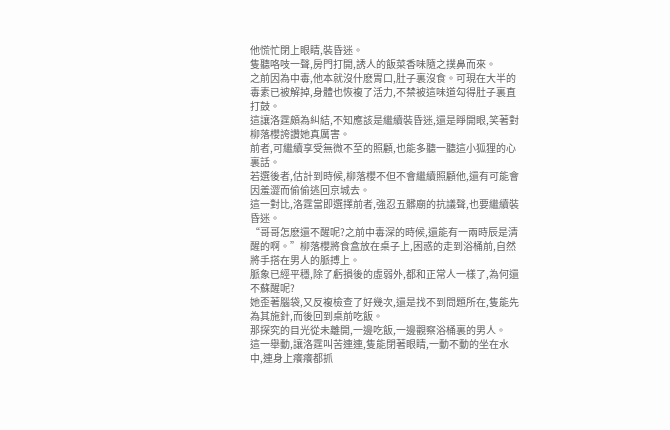他慌忙閉上眼睛,裝昏迷。
隻聽咯吱一聲,房門打開,誘人的飯菜香味隨之撲鼻而來。
之前因為中毒,他本就沒什麽胃口,肚子裏沒食。可現在大半的毒素已被解掉,身體也恢複了活力,不禁被這味道勾得肚子裏直打鼓。
這讓洛霆頗為糾結,不知應該是繼續裝昏迷,還是睜開眼,笑著對柳落櫻誇讚她真厲害。
前者,可繼續享受無微不至的照顧,也能多聽一聽這小狐狸的心裏話。
若選後者,估計到時候,柳落櫻不但不會繼續照顧他,還有可能會因羞澀而偷偷逃回京城去。
這一對比,洛霆當即選擇前者,強忍五髒廟的抗議聲,也要繼續裝昏迷。
“哥哥怎麽還不醒呢?之前中毒深的時候,還能有一兩時辰是清醒的啊。”柳落櫻將食盒放在桌子上,困惑的走到浴桶前,自然將手搭在男人的脈搏上。
脈象已經平穩,除了虧損後的虛弱外,都和正常人一樣了,為何還不蘇醒呢?
她歪著腦袋,又反複檢查了好幾次,還是找不到問題所在,隻能先為其施針,而後回到桌前吃飯。
那探究的目光從未離開,一邊吃飯,一邊觀察浴桶裏的男人。
這一舉動,讓洛霆叫苦連連,隻能閉著眼睛,一動不動的坐在水中,連身上癢癢都抓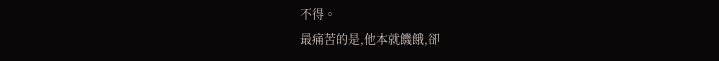不得。
最痛苦的是,他本就饑餓,卻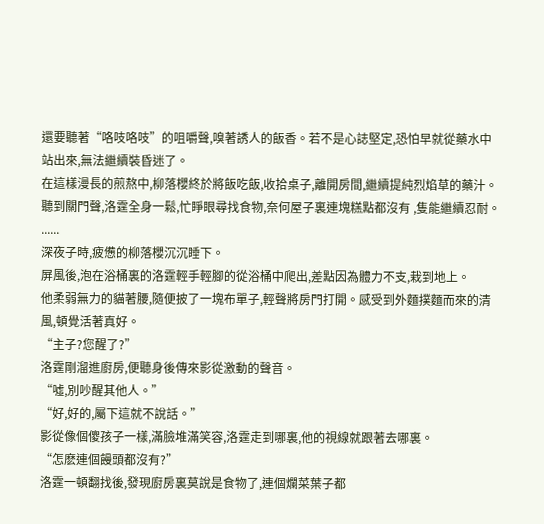還要聽著“咯吱咯吱”的咀嚼聲,嗅著誘人的飯香。若不是心誌堅定,恐怕早就從藥水中站出來,無法繼續裝昏迷了。
在這樣漫長的煎熬中,柳落櫻終於將飯吃飯,收拾桌子,離開房間,繼續提純烈焰草的藥汁。
聽到關門聲,洛霆全身一鬆,忙睜眼尋找食物,奈何屋子裏連塊糕點都沒有 ,隻能繼續忍耐。
......
深夜子時,疲憊的柳落櫻沉沉睡下。
屏風後,泡在浴桶裏的洛霆輕手輕腳的從浴桶中爬出,差點因為體力不支,栽到地上。
他柔弱無力的貓著腰,隨便披了一塊布單子,輕聲將房門打開。感受到外麵撲麵而來的清風,頓覺活著真好。
“主子?您醒了?”
洛霆剛溜進廚房,便聽身後傳來影從激動的聲音。
“噓,別吵醒其他人。”
“好,好的,屬下這就不說話。”
影從像個傻孩子一樣,滿臉堆滿笑容,洛霆走到哪裏,他的視線就跟著去哪裏。
“怎麽連個饅頭都沒有?”
洛霆一頓翻找後,發現廚房裏莫說是食物了,連個爛菜葉子都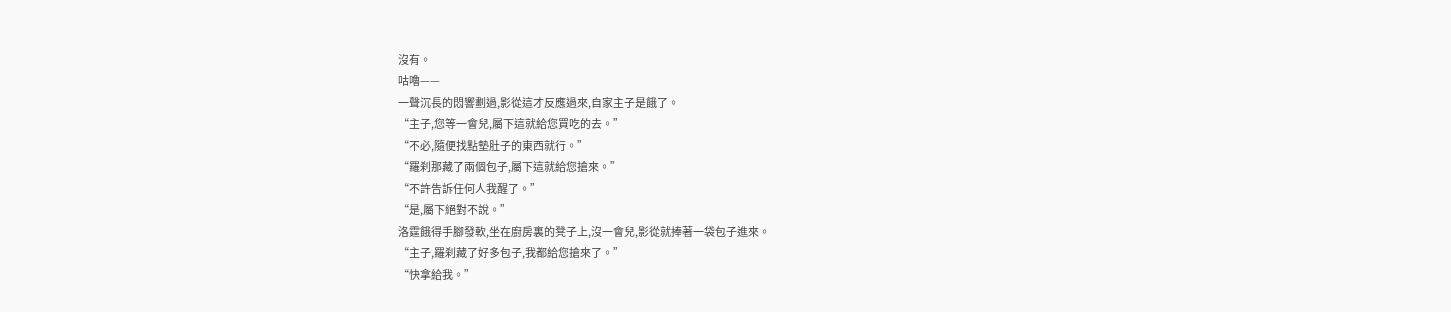沒有。
咕嚕——
一聲沉長的悶響劃過,影從這才反應過來,自家主子是餓了。
“主子,您等一會兒,屬下這就給您買吃的去。”
“不必,隨便找點墊肚子的東西就行。”
“羅刹那藏了兩個包子,屬下這就給您搶來。”
“不許告訴任何人我醒了。”
“是,屬下絕對不說。”
洛霆餓得手腳發軟,坐在廚房裏的凳子上,沒一會兒,影從就捧著一袋包子進來。
“主子,羅刹藏了好多包子,我都給您搶來了。”
“快拿給我。”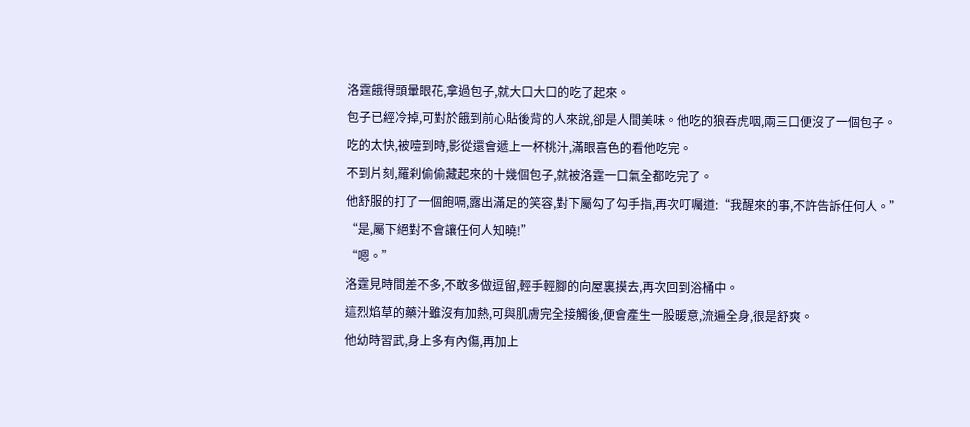洛霆餓得頭暈眼花,拿過包子,就大口大口的吃了起來。
包子已經冷掉,可對於餓到前心貼後背的人來說,卻是人間美味。他吃的狼吞虎咽,兩三口便沒了一個包子。
吃的太快,被噎到時,影從還會遞上一杯桃汁,滿眼喜色的看他吃完。
不到片刻,羅刹偷偷藏起來的十幾個包子,就被洛霆一口氣全都吃完了。
他舒服的打了一個飽嗝,露出滿足的笑容,對下屬勾了勾手指,再次叮囑道:“我醒來的事,不許告訴任何人。”
“是,屬下絕對不會讓任何人知曉!”
“嗯。”
洛霆見時間差不多,不敢多做逗留,輕手輕腳的向屋裏摸去,再次回到浴桶中。
這烈焰草的藥汁雖沒有加熱,可與肌膚完全接觸後,便會產生一股暖意,流遍全身,很是舒爽。
他幼時習武,身上多有內傷,再加上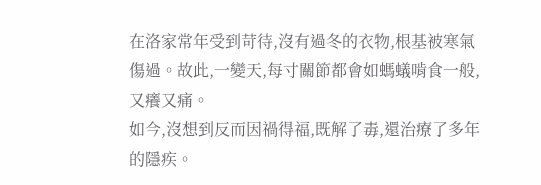在洛家常年受到苛待,沒有過冬的衣物,根基被寒氣傷過。故此,一變天,每寸關節都會如螞蟻啃食一般,又癢又痛。
如今,沒想到反而因禍得福,既解了毒,還治療了多年的隱疾。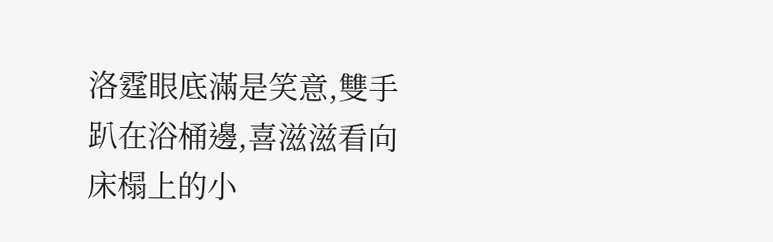洛霆眼底滿是笑意,雙手趴在浴桶邊,喜滋滋看向床榻上的小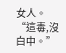女人。
“這毒,沒白中。”